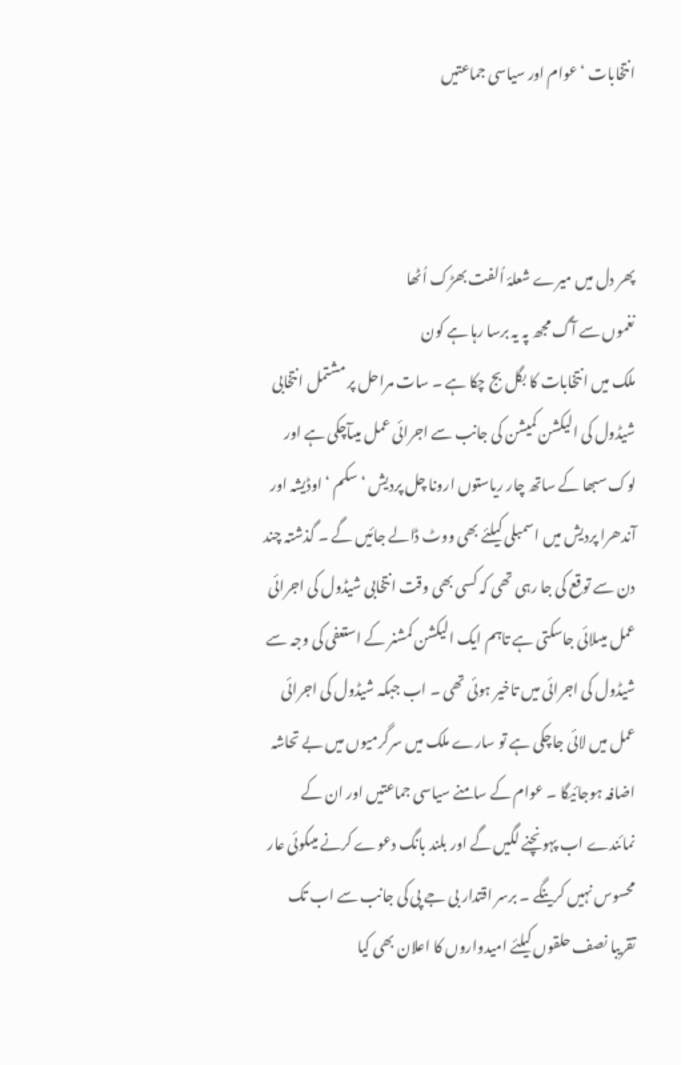انتخابات ‘ عوام اور سیاسی جماعتیں



پھر دل میں میرے شعلۂ اُلفت بھڑک اُٹھا
نغموں سے آگ مجھ پہ یہ برسا رہا ہے کون
ملک میں انتخابات کا بگل بج چکا ہے ۔ سات مراحل پر مشتمل انتخابی شیڈول کی الیکشن کمیشن کی جانب سے اجرائی عمل میںآچکی ہے اور لوک سبھا کے ساتھ چار ریاستوں ارونا چل پردیش ‘ سکم ‘ اوڈیشہ اور آندھرا پردیش میں اسمبلی کیلئے بھی ووٹ ڈالے جائیں گے ۔ گذشتہ چند دن سے توقع کی جا رہی تھی کہ کسی بھی وقت انتخابی شیڈول کی اجرائی عمل میںلائی جاسکتی ہے تاہم ایک الیکشن کمشنر کے استعفی کی وجہ سے شیڈول کی اجرائی میں تاخیر ہوئی تھی ۔ اب جبکہ شیڈول کی اجرائی عمل میں لائی جاچکی ہے تو سارے ملک میں سرگرمیوں میں بے تحاشہ اضافہ ہوجائیگا ۔ عوام کے سامنے سیاسی جماعتیں اور ان کے نمائندے اب پہونچنے لگیں گے اور بلند بانگ دعوے کرنے میںکوئی عار محسوس نہیں کرینگے ۔ برسر اقتدار بی جے پی کی جانب سے اب تک تقریبا نصف حلقوں کیلئے امیدواروں کا اعلان بھی کیا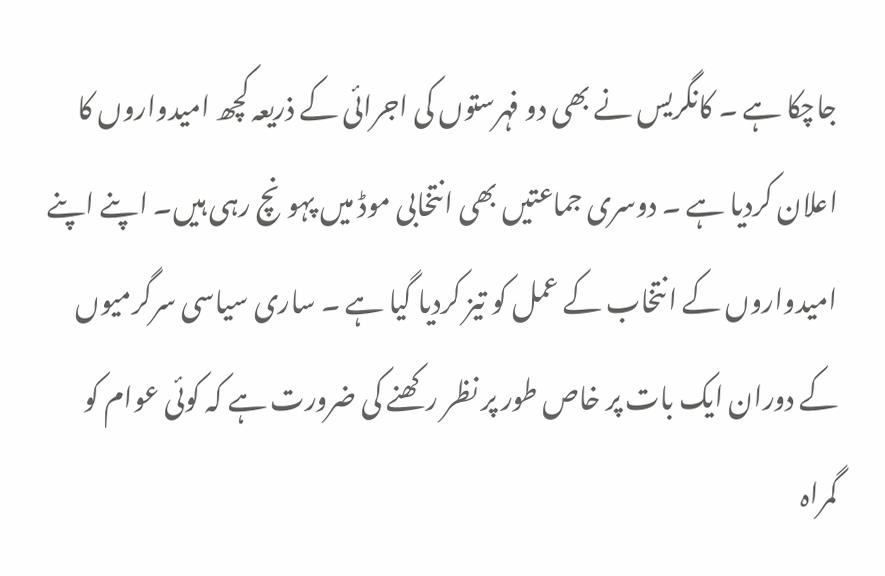جاچکا ہے ۔ کانگریس نے بھی دو فہرستوں کی اجرائی کے ذریعہ کچھ امیدواروں کا اعلان کردیا ہے ۔ دوسری جماعتیں بھی انتخابی موڈ میں پہونچ رہی ہیں۔ اپنے اپنے امیدواروں کے انتخاب کے عمل کو تیز کردیا گیا ہے ۔ ساری سیاسی سرگرمیوں کے دوران ایک بات پر خاص طور پر نظر رکھنے کی ضرورت ہے کہ کوئی عوام کو گمراہ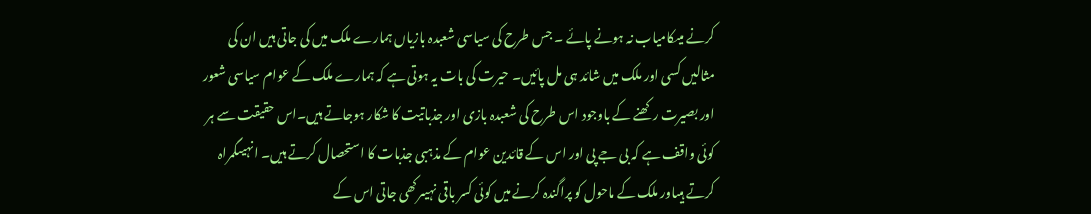کرنے میںکامیاب نہ ہونے پائے ۔ جس طرح کی سیاسی شعبدہ بازیاں ہمارے ملک میں کی جاتی ہیں ان کی مثالیں کسی اور ملک میں شائد ہی مل پائیں۔ حیرت کی بات یہ ہوتی ہے کہ ہمارے ملک کے عوام سیاسی شعور اور بصیرت رکھنے کے باوجود اس طرح کی شعبدہ بازی اور جذباتیت کا شکار ہوجاتے ہیں۔اس حقیقت سے ہر کوئی واقف ہے کہ بی جے پی اور اس کے قائدین عوام کے مذہبی جذبات کا استحصال کرتے ہیں۔ انہیںگمراہ کرتے ہیںاور ملک کے ماحول کو پراگندہ کرنے میں کوئی کسر باقی نہیںرکھی جاتی اس کے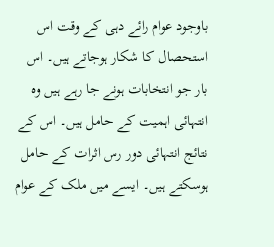باوجود عوام رائے دہی کے وقت اس استحصال کا شکار ہوجاتے ہیں۔ اس بار جو انتخابات ہونے جا رہے ہیں وہ انتہائی اہمیت کے حامل ہیں۔ اس کے نتائج انتہائی دور رس اثرات کے حامل ہوسکتے ہیں۔ ایسے میں ملک کے عوام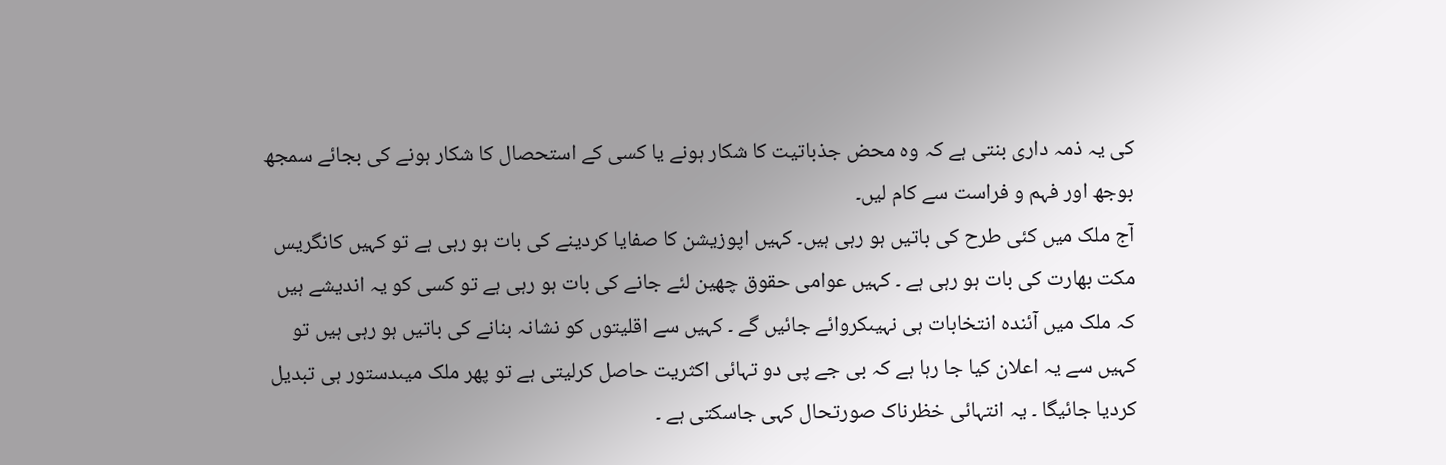کی یہ ذمہ داری بنتی ہے کہ وہ محض جذباتیت کا شکار ہونے یا کسی کے استحصال کا شکار ہونے کی بجائے سمجھ بوجھ اور فہم و فراست سے کام لیں۔
آج ملک میں کئی طرح کی باتیں ہو رہی ہیں۔ کہیں اپوزیشن کا صفایا کردینے کی بات ہو رہی ہے تو کہیں کانگریس مکت بھارت کی بات ہو رہی ہے ۔ کہیں عوامی حقوق چھین لئے جانے کی بات ہو رہی ہے تو کسی کو یہ اندیشے ہیں کہ ملک میں آئندہ انتخابات ہی نہیںکروائے جائیں گے ۔ کہیں سے اقلیتوں کو نشانہ بنانے کی باتیں ہو رہی ہیں تو کہیں سے یہ اعلان کیا جا رہا ہے کہ بی جے پی دو تہائی اکثریت حاصل کرلیتی ہے تو پھر ملک میںدستور ہی تبدیل کردیا جائیگا ۔ یہ انتہائی خظرناک صورتحال کہی جاسکتی ہے ۔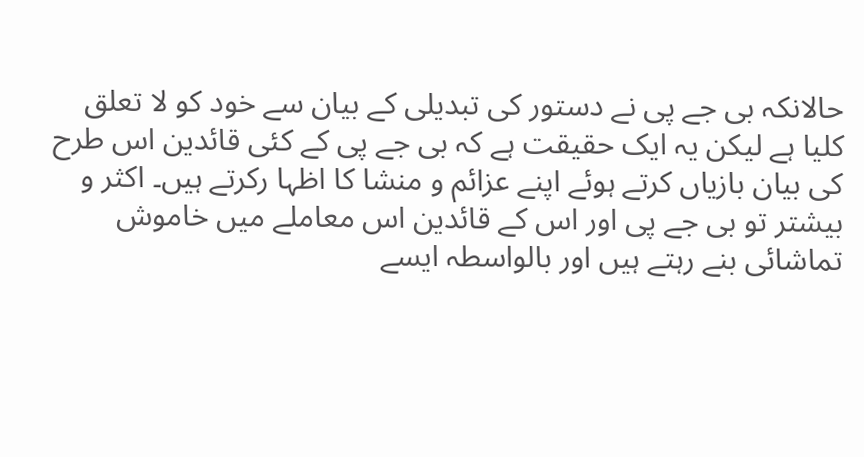حالانکہ بی جے پی نے دستور کی تبدیلی کے بیان سے خود کو لا تعلق کلیا ہے لیکن یہ ایک حقیقت ہے کہ بی جے پی کے کئی قائدین اس طرح کی بیان بازیاں کرتے ہوئے اپنے عزائم و منشا کا اظہا رکرتے ہیں۔ اکثر و بیشتر تو بی جے پی اور اس کے قائدین اس معاملے میں خاموش تماشائی بنے رہتے ہیں اور بالواسطہ ایسے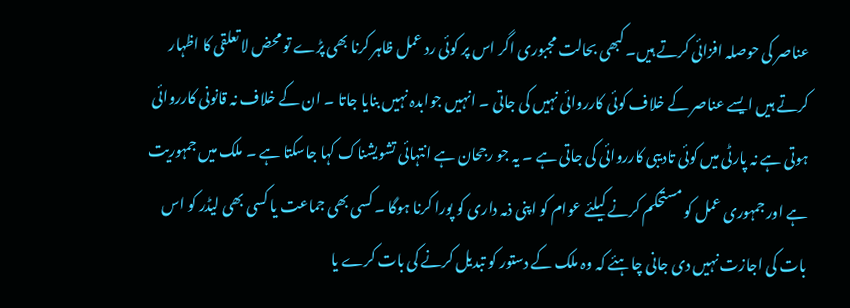عناصر کی حوصلہ افزائی کرتے ہیں۔ کبھی بحالت مجبوری اگر اس پر کوئی رد عمل ظاہر کرنا بھی پڑے تو محض لا تعلقی کا اظہار کرتے ہیں ایسے عناصر کے خلاف کوئی کارروائی نہیں کی جاتی ۔ انہیں جوابدہ نہیں بنایا جاتا ۔ ان کے خلاف نہ قانونی کارروائی ہوتی ہے نہ پارٹی میں کوئی تادیبی کارروائی کی جاتی ہے ۔ یہ جو رجحان ہے انتہائی تشویشناک کہا جاسکتا ہے ۔ ملک میں جمہوریت ہے اور جمہوری عمل کو مستحکم کرنے کیلئے عوام کو اپنی ذمہ داری کو پورا کرنا ہوگا ۔ کسی بھی جماعت یا کسی بھی لیڈر کو اس بات کی اجازت نہیں دی جانی چاہئے کہ وہ ملک کے دستور کو تبدیل کرنے کی بات کرے یا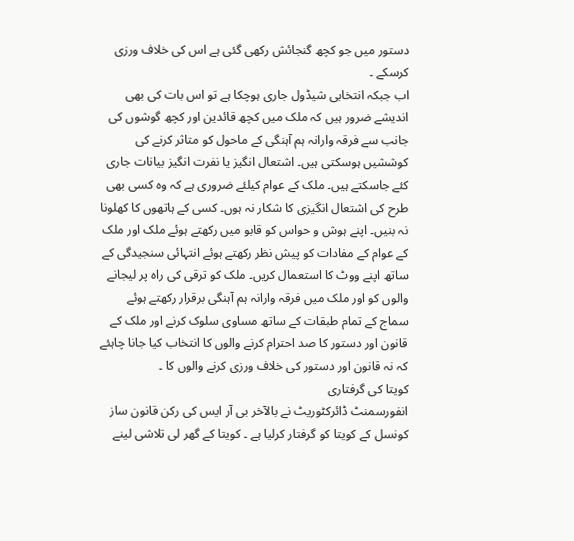دستور میں جو کچھ گنجائش رکھی گئی ہے اس کی خلاف ورزی کرسکے ۔
اب جبکہ انتخابی شیڈول جاری ہوچکا ہے تو اس بات کی بھی اندیشے ضرور ہیں کہ ملک میں کچھ قائدین اور کچھ گوشوں کی جانب سے فرقہ وارانہ ہم آہنگی کے ماحول کو متاثر کرنے کی کوششیں ہوسکتی ہیں۔ اشتعال انگیز یا نفرت انگیز بیانات جاری کئے جاسکتے ہیں۔ ملک کے عوام کیلئے ضروری ہے کہ وہ کسی بھی طرح کی اشتعال انگیزی کا شکار نہ ہوں۔ کسی کے ہاتھوں کا کھلونا نہ بنیں۔ اپنے ہوش و حواس کو قابو میں رکھتے ہوئے ملک اور ملک کے عوام کے مفادات کو پیش نظر رکھتے ہوئے انتہائی سنجیدگی کے ساتھ اپنے ووٹ کا استعمال کریں۔ ملک کو ترقی کی راہ پر لیجانے والوں کو اور ملک میں فرقہ وارانہ ہم آہنگی برقرار رکھتے ہوئے سماج کے تمام طبقات کے ساتھ مساوی سلوک کرنے اور ملک کے قانون اور دستور کا صد احترام کرنے والوں کا انتخاب کیا جانا چاہئے کہ نہ قانون اور دستور کی خلاف ورزی کرنے والوں کا ۔
کویتا کی گرفتاری
انفورسمنٹ ڈائرکٹوریٹ نے بالآخر بی آر ایس کی رکن قانون ساز کونسل کے کویتا کو گرفتار کرلیا ہے ۔ کویتا کے گھر لی تلاشی لینے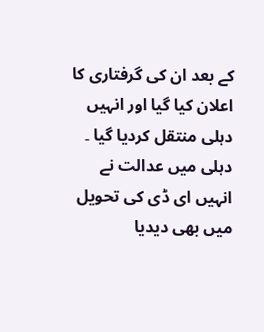کے بعد ان کی گرفتاری کا اعلان کیا گیا اور انہیں دہلی منتقل کردیا گیا ۔ دہلی میں عدالت نے انہیں ای ڈی کی تحویل میں بھی دیدیا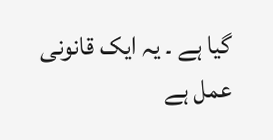گیا ہے ۔ یہ ایک قانونی عمل ہے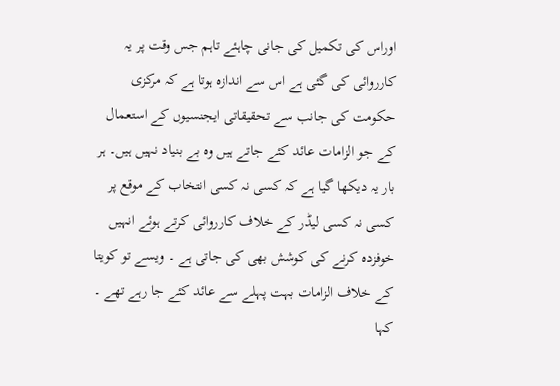اوراس کی تکمیل کی جانی چاہئے تاہم جس وقت پر یہ کارروائی کی گئی ہے اس سے اندازہ ہوتا ہے کہ مرکزی حکومت کی جانب سے تحقیقاتی ایجنسیوں کے استعمال کے جو الزامات عائد کئے جاتے ہیں وہ بے بنیاد نہیں ہیں۔ ہر بار یہ دیکھا گیا ہے کہ کسی نہ کسی انتخاب کے موقع پر کسی نہ کسی لیڈر کے خلاف کارروائی کرتے ہوئے انہیں خوفزدہ کرنے کی کوشش بھی کی جاتی ہے ۔ ویسے تو کویتا کے خلاف الزامات بہت پہلے سے عائد کئے جا رہے تھے ۔ کہا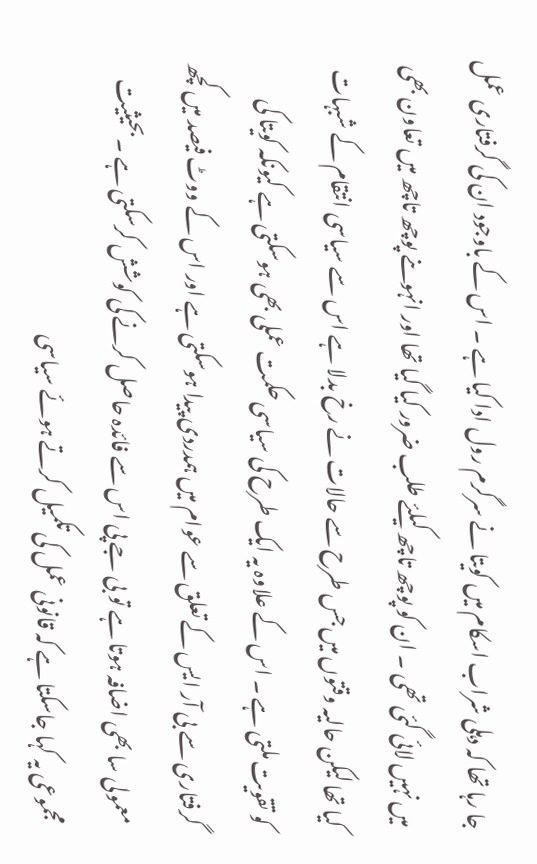جا رہا تھا کہ دہلی شراب اسکام میں کویتا نے سرگرم رول ادا کیا ہے ۔ اس کے باوجود ان کی گرفتاری عمل میں نہیں لائی گئی تھی ۔ ان کو پوچھ تاچھ کیلئے طلب ضرور کیا گیا تھا اور انہوںنے پوچھ تاچھ میں تعاون بھی کیا تھا لیکن حالیہ وقتوں میں جس طرح سے حالات نے رخ بدلا ہے اس سے سیاسی انتقام کے شبہات کو تقویت ملتی ہے ۔ اس کے علاوہ یہ ایک طرح کی سیاسی حکمت عملی بھی ہوسکتی ہے کیونکہ کویتا کی گرفتاری سے بی آر ایس کے تعلق سے عوام میں ہمدردی پیدا ہوسکتی ہے اور اس کے ووٹ فیصد میں کچھ معمولی سا بھی اضافہ ہوتا ہے تو بی جے پی اس سے فائدہ حاصل کرنے کی کوشش کرسکتی ہے ۔ بحیثیت مجموعی یہ کہا جاسکتا ہے کہ قانونی عمل کی تکمیل کرتے ہوئے سیاسی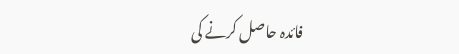فائدہ حاصل کرنے کی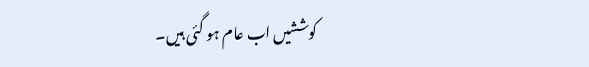کوششیں اب عام ہو گئی ہیں۔